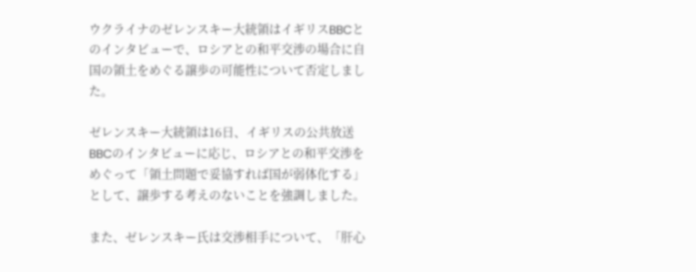ウクライナのゼレンスキー大統領はイギリスBBCとのインタビューで、ロシアとの和平交渉の場合に自国の領土をめぐる譲歩の可能性について否定しました。

ゼレンスキー大統領は16日、イギリスの公共放送BBCのインタビューに応じ、ロシアとの和平交渉をめぐって「領土問題で妥協すれば国が弱体化する」として、譲歩する考えのないことを強調しました。

また、ゼレンスキー氏は交渉相手について、「肝心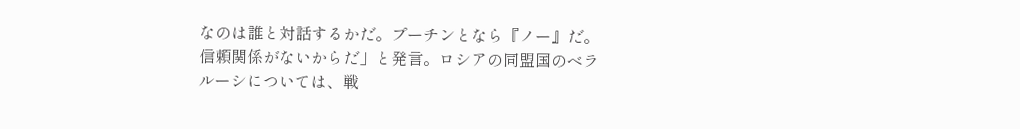なのは誰と対話するかだ。プーチンとなら『ノー』だ。信頼関係がないからだ」と発言。ロシアの同盟国のベラルーシについては、戦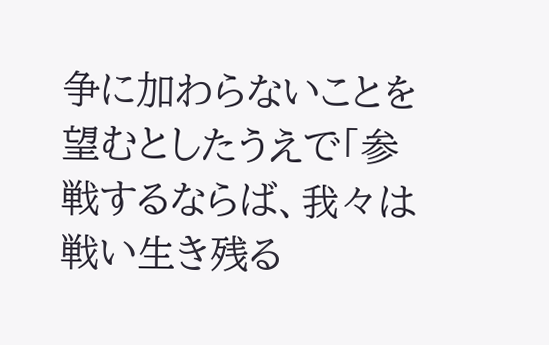争に加わらないことを望むとしたうえで「参戦するならば、我々は戦い生き残る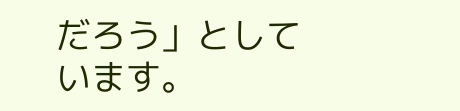だろう」としています。